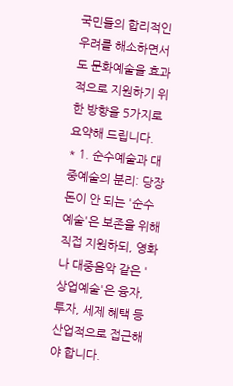국민들의 합리적인 우려를 해소하면서도 문화예술을 효과적으로 지원하기 위한 방향을 5가지로 요약해 드립니다.
* 1. 순수예술과 대중예술의 분리: 당장 돈이 안 되는 '순수예술'은 보존을 위해 직접 지원하되, 영화나 대중음악 같은 '상업예술'은 융자, 투자, 세제 혜택 등 산업적으로 접근해야 합니다.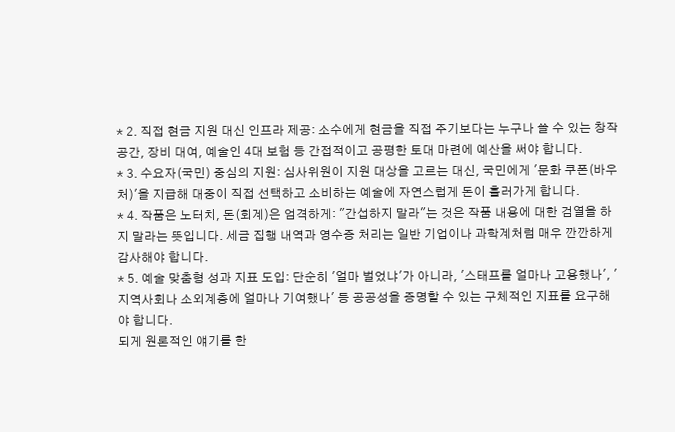* 2. 직접 현금 지원 대신 인프라 제공: 소수에게 현금을 직접 주기보다는 누구나 쓸 수 있는 창작 공간, 장비 대여, 예술인 4대 보험 등 간접적이고 공평한 토대 마련에 예산을 써야 합니다.
* 3. 수요자(국민) 중심의 지원: 심사위원이 지원 대상을 고르는 대신, 국민에게 '문화 쿠폰(바우처)'을 지급해 대중이 직접 선택하고 소비하는 예술에 자연스럽게 돈이 흘러가게 합니다.
* 4. 작품은 노터치, 돈(회계)은 엄격하게: "간섭하지 말라"는 것은 작품 내용에 대한 검열을 하지 말라는 뜻입니다. 세금 집행 내역과 영수증 처리는 일반 기업이나 과학계처럼 매우 깐깐하게 감사해야 합니다.
* 5. 예술 맞춤형 성과 지표 도입: 단순히 '얼마 벌었냐'가 아니라, '스태프를 얼마나 고용했나', '지역사회나 소외계층에 얼마나 기여했나' 등 공공성을 증명할 수 있는 구체적인 지표를 요구해야 합니다.
되게 원론적인 얘기를 한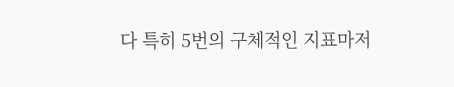다 특히 5번의 구체적인 지표마저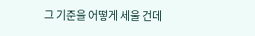그 기준을 어떻게 세울 건데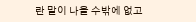란 말이 나올 수밖에 없고